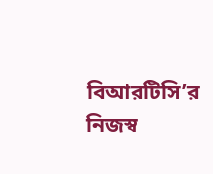বিআরটিসি’র নিজস্ব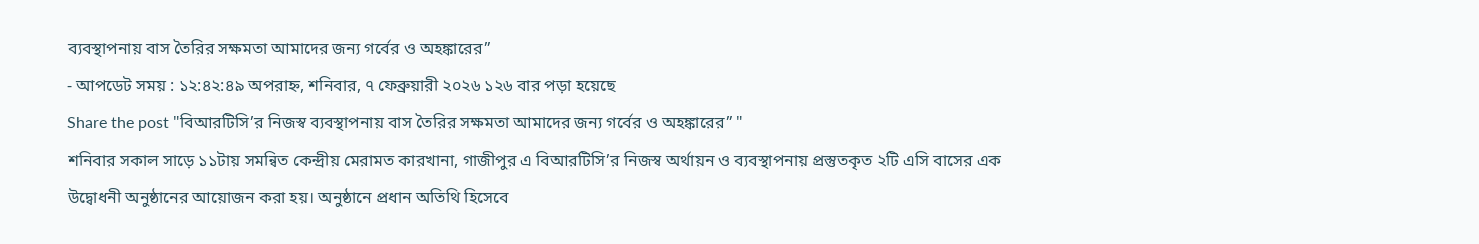ব্যবস্থাপনায় বাস তৈরির সক্ষমতা আমাদের জন্য গর্বের ও অহঙ্কারের”
- আপডেট সময় : ১২:৪২:৪৯ অপরাহ্ন, শনিবার, ৭ ফেব্রুয়ারী ২০২৬ ১২৬ বার পড়া হয়েছে
Share the post "বিআরটিসি’র নিজস্ব ব্যবস্থাপনায় বাস তৈরির সক্ষমতা আমাদের জন্য গর্বের ও অহঙ্কারের” "
শনিবার সকাল সাড়ে ১১টায় সমন্বিত কেন্দ্রীয় মেরামত কারখানা, গাজীপুর এ বিআরটিসি’র নিজস্ব অর্থায়ন ও ব্যবস্থাপনায় প্রস্তুতকৃত ২টি এসি বাসের এক উদ্বোধনী অনুষ্ঠানের আয়োজন করা হয়। অনুষ্ঠানে প্রধান অতিথি হিসেবে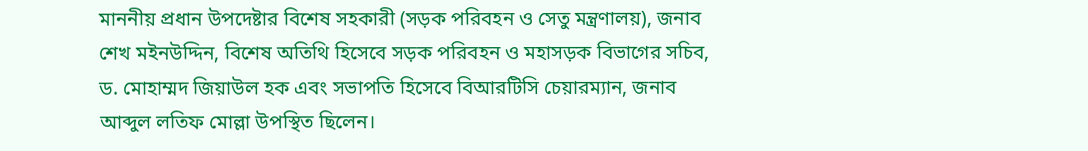মাননীয় প্রধান উপদেষ্টার বিশেষ সহকারী (সড়ক পরিবহন ও সেতু মন্ত্রণালয়), জনাব শেখ মইনউদ্দিন, বিশেষ অতিথি হিসেবে সড়ক পরিবহন ও মহাসড়ক বিভাগের সচিব, ড. মোহাম্মদ জিয়াউল হক এবং সভাপতি হিসেবে বিআরটিসি চেয়ারম্যান, জনাব আব্দুল লতিফ মোল্লা উপস্থিত ছিলেন।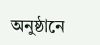অনুষ্ঠানে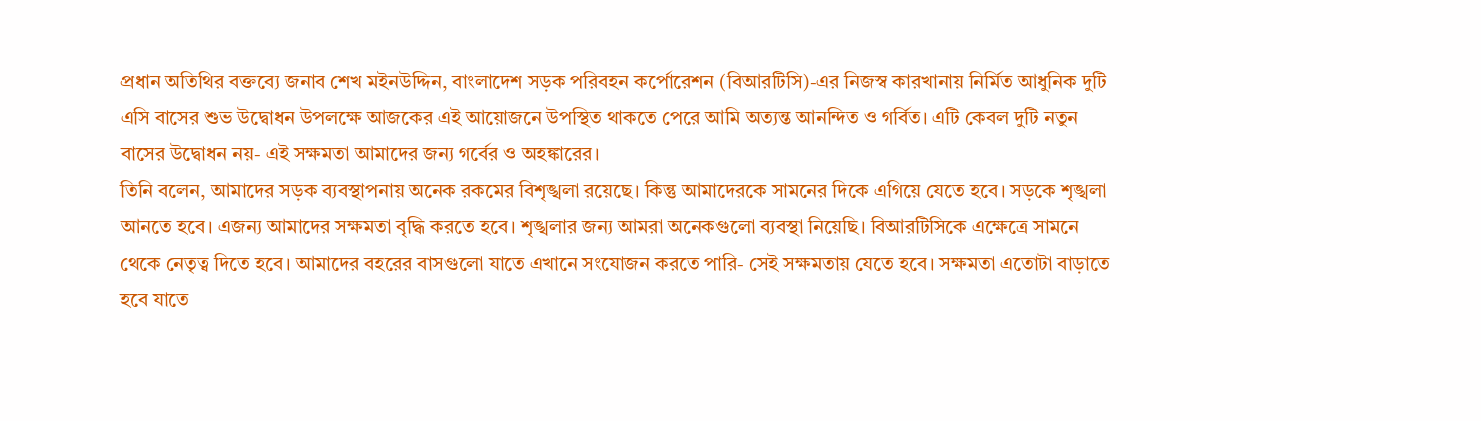প্রধান অতিথির বক্তব্যে জনাব শেখ মইনউদ্দিন, বাংলাদেশ সড়ক পরিবহন কর্পোরেশন (বিআরটিসি)-এর নিজস্ব কারখানায় নির্মিত আধুনিক দুটি এসি বাসের শুভ উদ্বোধন উপলক্ষে আজকের এই আয়োজনে উপস্থিত থাকতে পেরে আমি অত্যন্ত আনন্দিত ও গর্বিত। এটি কেবল দুটি নতুন বাসের উদ্বোধন নয়- এই সক্ষমতা আমাদের জন্য গর্বের ও অহঙ্কারের।
তিনি বলেন, আমাদের সড়ক ব্যবস্থাপনায় অনেক রকমের বিশৃঙ্খলা রয়েছে। কিন্তু আমাদেরকে সামনের দিকে এগিয়ে যেতে হবে। সড়কে শৃঙ্খলা আনতে হবে। এজন্য আমাদের সক্ষমতা বৃদ্ধি করতে হবে। শৃঙ্খলার জন্য আমরা অনেকগুলো ব্যবস্থা নিয়েছি। বিআরটিসিকে এক্ষেত্রে সামনে থেকে নেতৃত্ব দিতে হবে। আমাদের বহরের বাসগুলো যাতে এখানে সংযোজন করতে পারি- সেই সক্ষমতায় যেতে হবে। সক্ষমতা এতোটা বাড়াতে হবে যাতে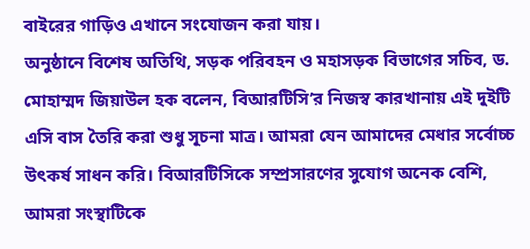বাইরের গাড়িও এখানে সংযোজন করা যায়।
অনুষ্ঠানে বিশেষ অতিথি, সড়ক পরিবহন ও মহাসড়ক বিভাগের সচিব, ড. মোহাম্মদ জিয়াউল হক বলেন, বিআরটিসি’র নিজস্ব কারখানায় এই দুইটি এসি বাস তৈরি করা শুধু সূচনা মাত্র। আমরা যেন আমাদের মেধার সর্বোচ্চ উৎকর্ষ সাধন করি। বিআরটিসিকে সম্প্রসারণের সুযোগ অনেক বেশি, আমরা সংস্থাটিকে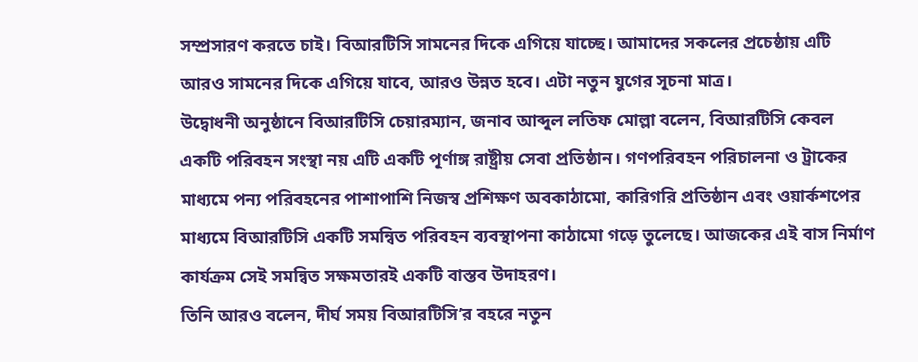সম্প্রসারণ করতে চাই। বিআরটিসি সামনের দিকে এগিয়ে যাচ্ছে। আমাদের সকলের প্রচেষ্ঠায় এটি আরও সামনের দিকে এগিয়ে যাবে, আরও উন্নত হবে। এটা নতুন যুগের সূচনা মাত্র।
উদ্বোধনী অনুষ্ঠানে বিআরটিসি চেয়ারম্যান, জনাব আব্দুল লতিফ মোল্লা বলেন, বিআরটিসি কেবল একটি পরিবহন সংস্থা নয় এটি একটি পূর্ণাঙ্গ রাষ্ট্রীয় সেবা প্রতিষ্ঠান। গণপরিবহন পরিচালনা ও ট্রাকের মাধ্যমে পন্য পরিবহনের পাশাপাশি নিজস্ব প্রশিক্ষণ অবকাঠামো, কারিগরি প্রতিষ্ঠান এবং ওয়ার্কশপের মাধ্যমে বিআরটিসি একটি সমন্বিত পরিবহন ব্যবস্থাপনা কাঠামো গড়ে তুলেছে। আজকের এই বাস নির্মাণ কার্যক্রম সেই সমন্বিত সক্ষমতারই একটি বাস্তব উদাহরণ।
তিনি আরও বলেন, দীর্ঘ সময় বিআরটিসি’র বহরে নতুন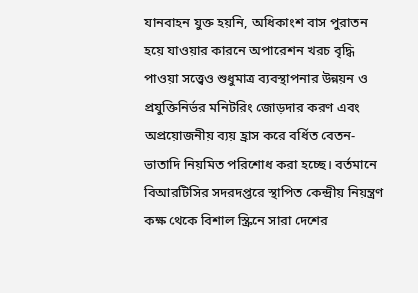যানবাহন যুক্ত হয়নি, অধিকাংশ বাস পুরাতন হয়ে যাওয়ার কারনে অপারেশন খরচ বৃদ্ধি পাওয়া সত্ত্বেও শুধুমাত্র ব্যবস্থাপনার উন্নয়ন ও প্রযুক্তিনির্ভর মনিটরিং জোড়দার করণ এবং অপ্রয়োজনীয় ব্যয় হ্রাস করে বর্ধিত বেতন-ভাতাদি নিয়মিত পরিশোধ করা হচ্ছে। বর্তমানে বিআরটিসির সদরদপ্তরে স্থাপিত কেন্দ্রীয় নিয়ন্ত্রণ কক্ষ থেকে বিশাল স্ক্রিনে সারা দেশের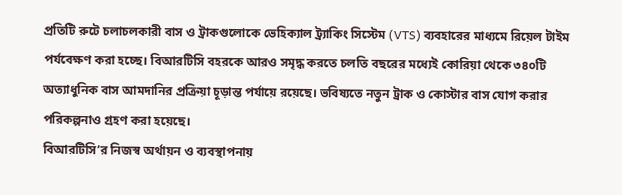প্রতিটি রুটে চলাচলকারী বাস ও ট্রাকগুলোকে ভেহিক্যাল ট্র্যাকিং সিস্টেম (VTS) ব্যবহারের মাধ্যমে রিয়েল টাইম পর্যবেক্ষণ করা হচ্ছে। বিআরটিসি বহরকে আরও সমৃদ্ধ করতে চলতি বছরের মধ্যেই কোরিয়া থেকে ৩৪০টি অত্যাধুনিক বাস আমদানির প্রক্রিয়া চূড়ান্ত পর্যায়ে রয়েছে। ভবিষ্যতে নতুন ট্রাক ও কোস্টার বাস যোগ করার পরিকল্পনাও গ্রহণ করা হয়েছে।
বিআরটিসি’র নিজস্ব অর্থায়ন ও ব্যবস্থাপনায়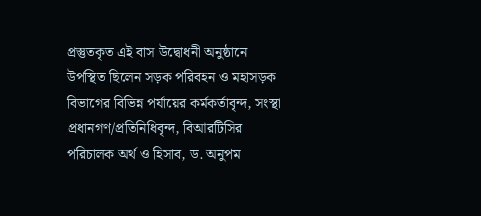প্রস্তুতকৃত এই বাস উদ্বোধনী অনুষ্ঠানে উপস্থিত ছিলেন সড়ক পরিবহন ও মহাসড়ক বিভাগের বিভিন্ন পর্যায়ের কর্মকর্তাবৃন্দ, সংস্থা প্রধানগণ/প্রতিনিধিবৃন্দ, বিআরটিসির পরিচালক অর্থ ও হিসাব, ড. অনুপম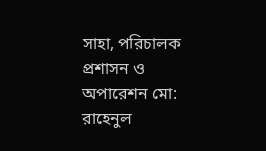সাহা, পরিচালক প্রশাসন ও অপারেশন মো: রাহেনুল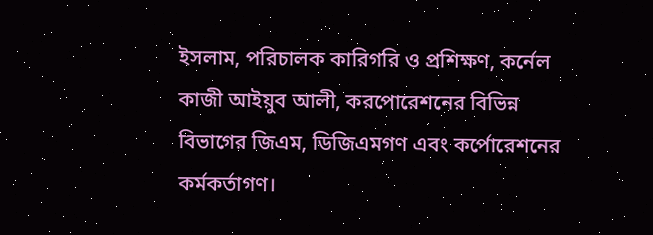ইসলাম, পরিচালক কারিগরি ও প্রশিক্ষণ, কর্নেল কাজী আইয়ুব আলী, করপোরেশনের বিভিন্ন বিভাগের জিএম, ডিজিএমগণ এবং কর্পোরেশনের কর্মকর্তাগণ।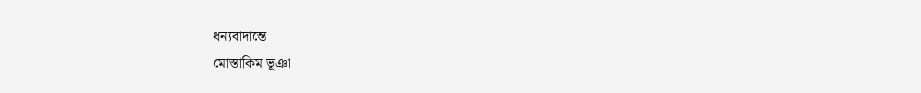ধন্যবাদান্তে
মোস্তাকিম ভূঞা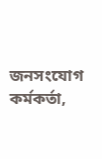জনসংযোগ কর্মকর্তা,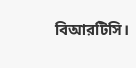বিআরটিসি।